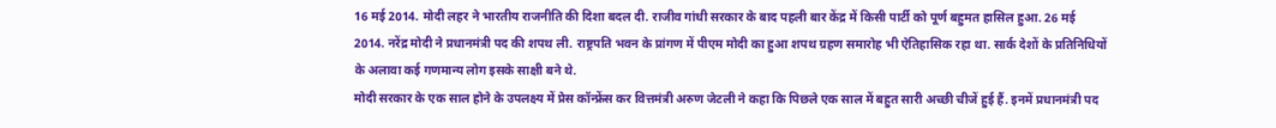16 मई 2014. मोदी लहर ने भारतीय राजनीति की दिशा बदल दी. राजीव गांधी सरकार के बाद पहली बार केंद्र में किसी पार्टी को पूर्ण बहुमत हासिल हुआ. 26 मई 2014. नरेंद्र मोदी ने प्रधानमंत्री पद की शपथ ली. राष्ट्रपति भवन के प्रांगण में पीएम मोदी का हुआ शपथ ग्रहण समारोह भी ऐतिहासिक रहा था. सार्क देशों के प्रतिनिधियों के अलावा कई गणमान्य लोग इसके साक्षी बने थे.
मोदी सरकार के एक साल होने के उपलक्ष्य में प्रेस कॉन्फ्रेंस कर वित्तमंत्री अरुण जेटली ने कहा कि पिछले एक साल में बहुत सारी अच्छी चीजें हुई हैं. इनमें प्रधानमंत्री पद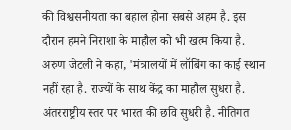की विश्वसनीयता का बहाल होना सबसे अहम है. इस दौरान हमने निराशा के माहौल को भी खत्म किया है.
अरुण जेटली ने कहा, 'मंत्रालयों में लॉबिंग का काई स्थान नहीं रहा है. राज्यों के साथ केंद्र का माहौल सुधरा है. अंतरराष्ट्रीय स्तर पर भारत की छवि सुधरी है. नीतिगत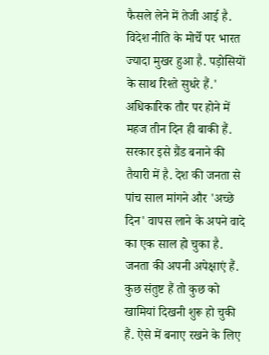फैसले लेने में तेजी आई है. विदेश नीति के मोर्चे पर भारत ज्यादा मुखर हुआ है. पड़ोसियों के साथ रिश्ते सुधरे हैं.'
अधिकारिक तौर पर होने में महज तीन दिन ही बाकी हैं. सरकार इसे ग्रैंड बनाने की तैयारी में है. देश की जनता से पांच साल मांगने और 'अच्छे दिन' वापस लाने के अपने वादे का एक साल हो चुका है. जनता की अपनी अपेक्षाएं हैं. कुछ संतुष्ट हैं तो कुछ को खामियां दिखनी शुरू हो चुकी हैं. ऐसे में बनाए रखने के लिए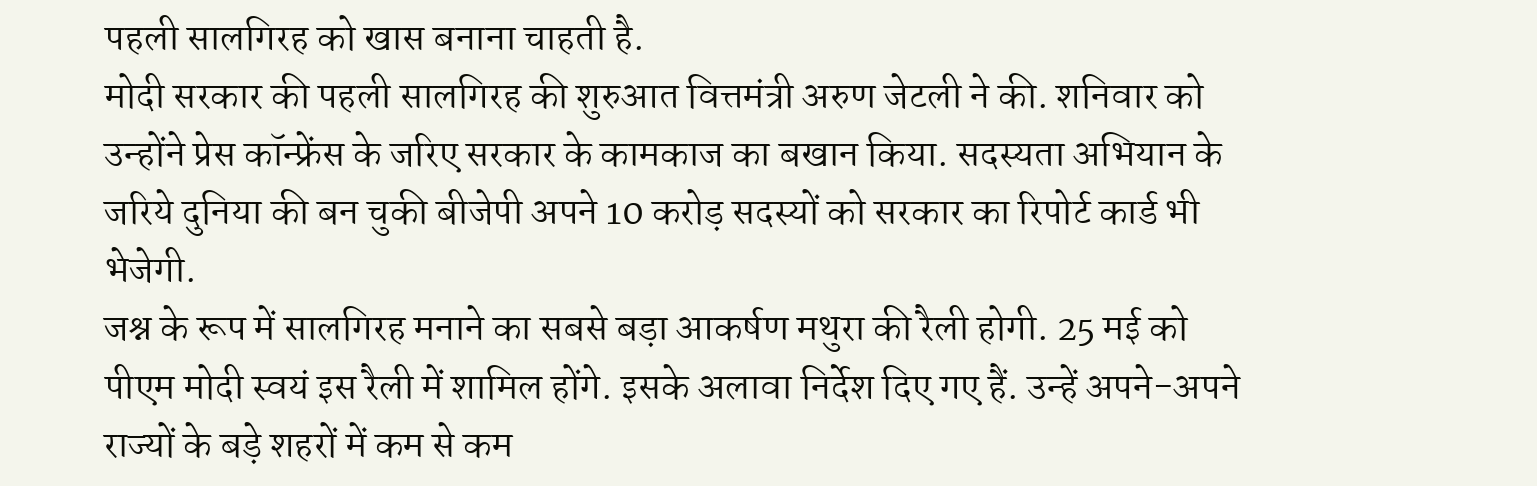पहली सालगिरह को खास बनाना चाहती है.
मोदी सरकार की पहली सालगिरह की शुरुआत वित्तमंत्री अरुण जेटली ने की. शनिवार को उन्होंने प्रेस कॉन्फ्रेंस के जरिए सरकार के कामकाज का बखान किया. सदस्यता अभियान के जरिये दुनिया की बन चुकी बीजेपी अपने 10 करोड़ सदस्यों को सरकार का रिपोर्ट कार्ड भी भेजेगी.
जश्न के रूप में सालगिरह मनाने का सबसे बड़ा आकर्षण मथुरा की रैली होगी. 25 मई को पीएम मोदी स्वयं इस रैली में शामिल होंगे. इसके अलावा निर्देश दिए गए हैं. उन्हें अपने-अपने राज्यों के बड़े शहरों में कम से कम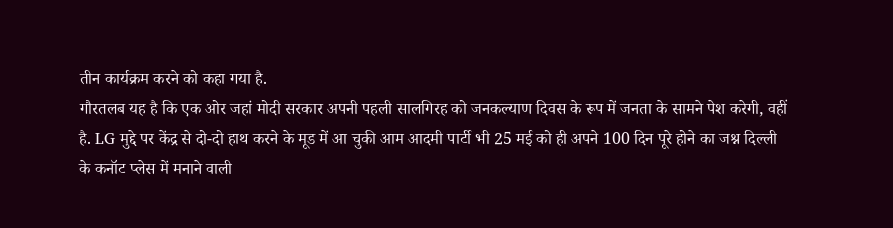तीन कार्यक्रम करने को कहा गया है.
गौरतलब यह है कि एक ओर जहां मोदी सरकार अपनी पहली सालगिरह को जनकल्याण दिवस के रूप में जनता के सामने पेश करेगी, वहीं है. LG मुद्दे पर केंद्र से दो-दो हाथ करने के मूड में आ चुकी आम आदमी पार्टी भी 25 मई को ही अपने 100 दिन पूरे होने का जश्न दिल्ली के कनॉट प्लेस में मनाने वाली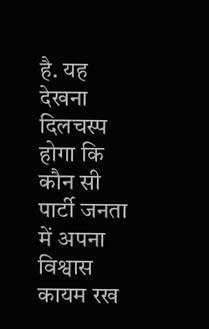है. यह देखना दिलचस्प होगा कि कौन सी पार्टी जनता में अपना विश्वास कायम रख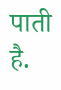पाती है.